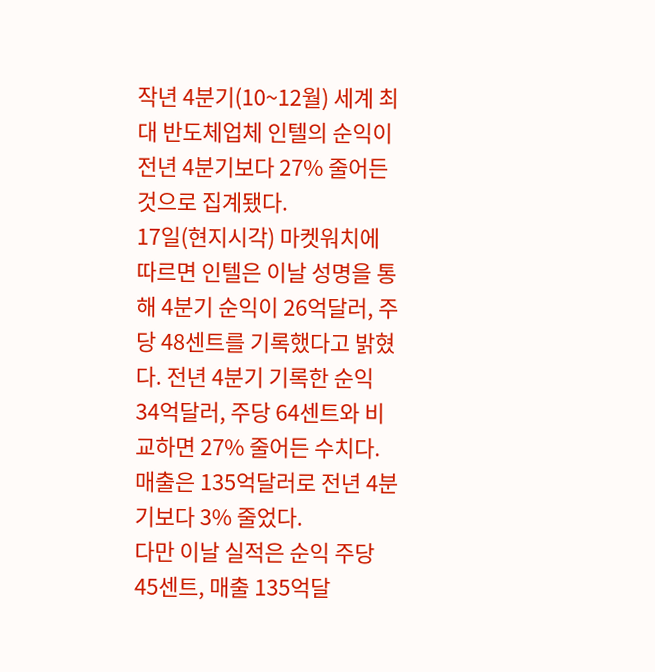작년 4분기(10~12월) 세계 최대 반도체업체 인텔의 순익이 전년 4분기보다 27% 줄어든 것으로 집계됐다.
17일(현지시각) 마켓워치에 따르면 인텔은 이날 성명을 통해 4분기 순익이 26억달러, 주당 48센트를 기록했다고 밝혔다. 전년 4분기 기록한 순익 34억달러, 주당 64센트와 비교하면 27% 줄어든 수치다. 매출은 135억달러로 전년 4분기보다 3% 줄었다.
다만 이날 실적은 순익 주당 45센트, 매출 135억달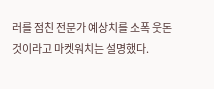러를 점친 전문가 예상치를 소폭 웃돈 것이라고 마켓워치는 설명했다.